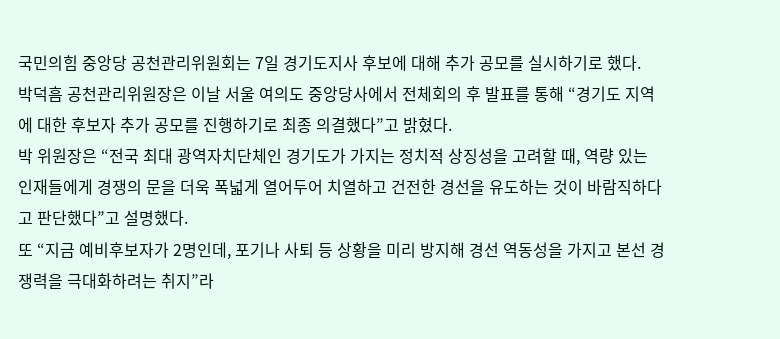국민의힘 중앙당 공천관리위원회는 7일 경기도지사 후보에 대해 추가 공모를 실시하기로 했다.
박덕흠 공천관리위원장은 이날 서울 여의도 중앙당사에서 전체회의 후 발표를 통해 “경기도 지역에 대한 후보자 추가 공모를 진행하기로 최종 의결했다”고 밝혔다.
박 위원장은 “전국 최대 광역자치단체인 경기도가 가지는 정치적 상징성을 고려할 때, 역량 있는 인재들에게 경쟁의 문을 더욱 폭넓게 열어두어 치열하고 건전한 경선을 유도하는 것이 바람직하다고 판단했다”고 설명했다.
또 “지금 예비후보자가 2명인데, 포기나 사퇴 등 상황을 미리 방지해 경선 역동성을 가지고 본선 경쟁력을 극대화하려는 취지”라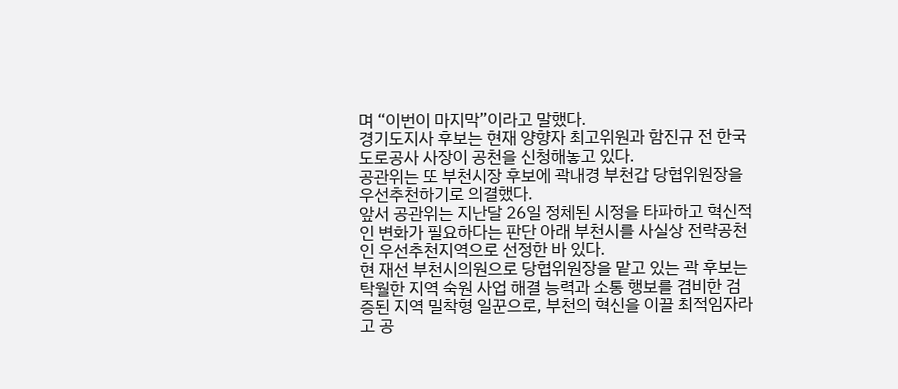며 “이번이 마지막”이라고 말했다.
경기도지사 후보는 현재 양향자 최고위원과 함진규 전 한국도로공사 사장이 공천을 신청해놓고 있다.
공관위는 또 부천시장 후보에 곽내경 부천갑 당협위원장을 우선추천하기로 의결했다.
앞서 공관위는 지난달 26일 정체된 시정을 타파하고 혁신적인 변화가 필요하다는 판단 아래 부천시를 사실상 전략공천인 우선추천지역으로 선정한 바 있다.
현 재선 부천시의원으로 당협위원장을 맡고 있는 곽 후보는 탁월한 지역 숙원 사업 해결 능력과 소통 행보를 겸비한 검증된 지역 밀착형 일꾼으로, 부천의 혁신을 이끌 최적임자라고 공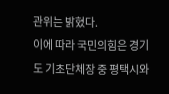관위는 밝혔다.
이에 따라 국민의힘은 경기도 기초단체장 중 평택시와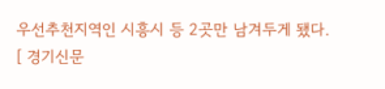우선추천지역인 시흥시 등 2곳만 남겨두게 됐다.
[ 경기신문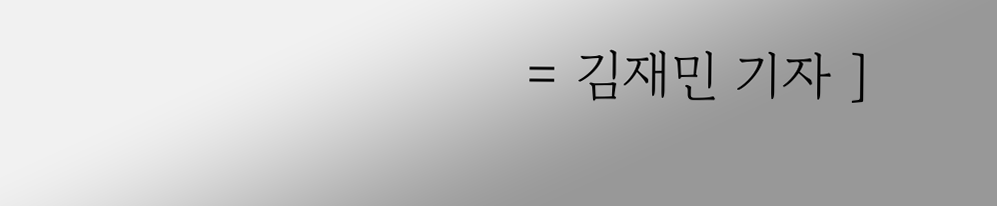= 김재민 기자 ]